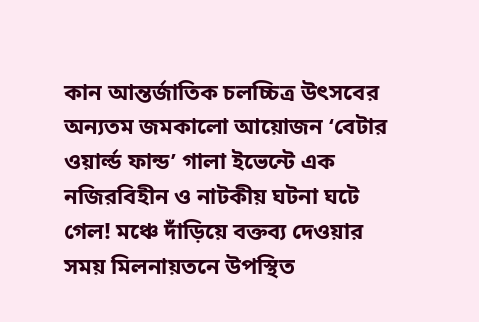কান আন্তর্জাতিক চলচ্চিত্র উৎসবের অন্যতম জমকালো আয়োজন ‘বেটার ওয়ার্ল্ড ফান্ড’ গালা ইভেন্টে এক নজিরবিহীন ও নাটকীয় ঘটনা ঘটে গেল! মঞ্চে দাঁড়িয়ে বক্তব্য দেওয়ার সময় মিলনায়তনে উপস্থিত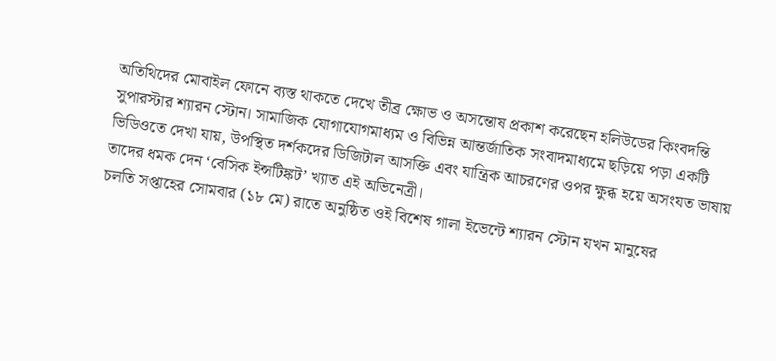অতিথিদের মোবাইল ফোনে ব্যস্ত থাকতে দেখে তীব্র ক্ষোভ ও অসন্তোষ প্রকাশ করেছেন হলিউডের কিংবদন্তি সুপারস্টার শ্যারন স্টোন। সামাজিক যোগাযোগমাধ্যম ও বিভিন্ন আন্তর্জাতিক সংবাদমাধ্যমে ছড়িয়ে পড়া একটি ভিডিওতে দেখা যায়, উপস্থিত দর্শকদের ডিজিটাল আসক্তি এবং যান্ত্রিক আচরণের ওপর ক্ষুব্ধ হয়ে অসংযত ভাষায় তাদের ধমক দেন ‘বেসিক ইন্সটিঙ্কট’ খ্যাত এই অভিনেত্রী।
চলতি সপ্তাহের সোমবার (১৮ মে) রাতে অনুষ্ঠিত ওই বিশেষ গালা ইভেন্টে শ্যারন স্টোন যখন মানুষের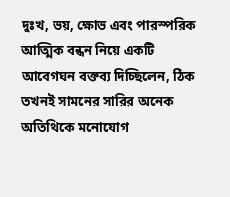দুঃখ, ভয়, ক্ষোভ এবং পারস্পরিক আত্মিক বন্ধন নিয়ে একটি আবেগঘন বক্তব্য দিচ্ছিলেন, ঠিক তখনই সামনের সারির অনেক অতিথিকে মনোযোগ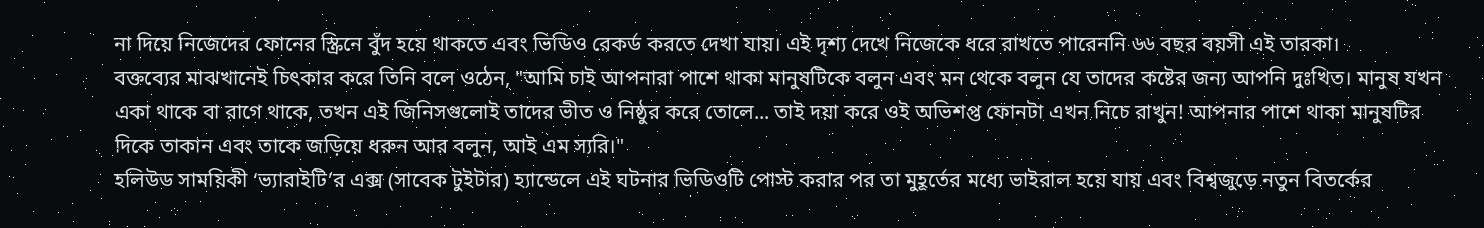না দিয়ে নিজেদের ফোনের স্ক্রিনে বুঁদ হয়ে থাকতে এবং ভিডিও রেকর্ড করতে দেখা যায়। এই দৃশ্য দেখে নিজেকে ধরে রাখতে পারেননি ৬৬ বছর বয়সী এই তারকা।
বক্তব্যের মাঝখানেই চিৎকার করে তিনি বলে ওঠেন, "আমি চাই আপনারা পাশে থাকা মানুষটিকে বলুন এবং মন থেকে বলুন যে তাদের কষ্টের জন্য আপনি দুঃখিত। মানুষ যখন একা থাকে বা রাগে থাকে, তখন এই জিনিসগুলোই তাদের ভীত ও নিষ্ঠুর করে তোলে... তাই দয়া করে ওই অভিশপ্ত ফোনটা এখন নিচে রাখুন! আপনার পাশে থাকা মানুষটির দিকে তাকান এবং তাকে জড়িয়ে ধরুন আর বলুন, আই এম স্যরি।"
হলিউড সাময়িকী ‘ভ্যারাইটি’র এক্স (সাবেক টুইটার) হ্যান্ডেলে এই ঘটনার ভিডিওটি পোস্ট করার পর তা মুহূর্তের মধ্যে ভাইরাল হয়ে যায় এবং বিশ্বজুড়ে নতুন বিতর্কের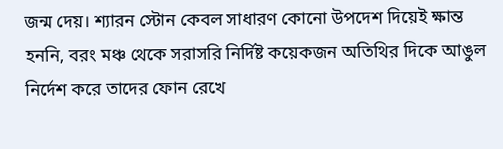জন্ম দেয়। শ্যারন স্টোন কেবল সাধারণ কোনো উপদেশ দিয়েই ক্ষান্ত হননি, বরং মঞ্চ থেকে সরাসরি নির্দিষ্ট কয়েকজন অতিথির দিকে আঙুল নির্দেশ করে তাদের ফোন রেখে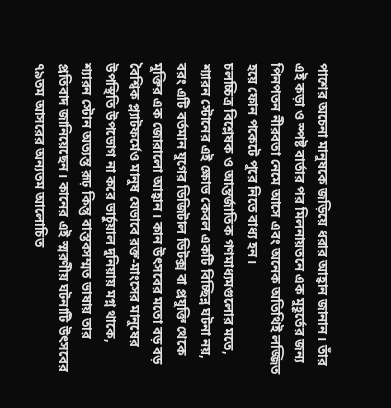পাশের অচেনা মানুষকে জড়িয়ে ধরার আহ্বান জানান। তাঁর এই কড়া ও স্পষ্ট বার্তার পর মিলনায়তনে এক মুহূর্তের জন্য পিনপতন নীরবতা নেমে আসে এবং অনেক অতিথিই লজ্জিত হয়ে ফোন পকেটে পুরে নিতে বাধ্য হন।
চলচ্চিত্র বিশ্লেষক ও আন্তর্জাতিক গণমাধ্যমগুলোর মতে, শ্যারন স্টোনের এই ক্ষোভ কেবল একটি বিচ্ছিন্ন ঘটনা নয়, বরং এটি বর্তমান যুগের ডিজিটাল ডিটক্স বা প্রযুক্তি থেকে মুক্তির এক জোরালো আহ্বান। কান উৎসবের মতো বড় বড় বৈশ্বিক প্ল্যাটফর্মেও মানুষ যেভাবে রক্ত-মাংসের মানুষের উপস্থিতি উপভোগ না করে ভার্চুয়াল দুনিয়ায় মগ্ন থাকে, শ্যারন স্টোন অত্যন্ত রূঢ় কিন্তু বাস্তবসম্মত ভাষায় তার প্রতিবাদ জানিয়েছেন। কানের এই স্মরণীয় ঘটনাটি উৎসবের ৭৯তম আসরের অন্যতম আলোচিত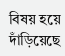বিষয় হয়ে দাঁড়িয়েছে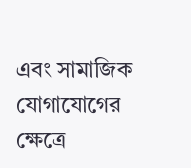এবং সামাজিক যোগাযোগের ক্ষেত্রে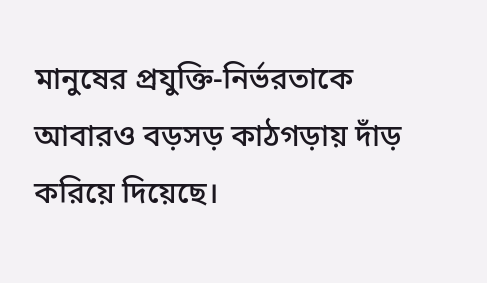মানুষের প্রযুক্তি-নির্ভরতাকে আবারও বড়সড় কাঠগড়ায় দাঁড় করিয়ে দিয়েছে।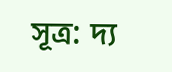সূত্র: দ্য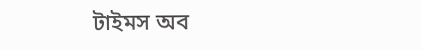টাইমস অব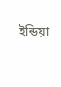ইন্ডিয়া